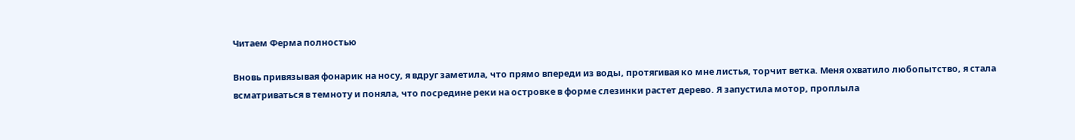Читаем Ферма полностью

Вновь привязывая фонарик на носу, я вдруг заметила, что прямо впереди из воды, протягивая ко мне листья, торчит ветка. Меня охватило любопытство, я стала всматриваться в темноту и поняла, что посредине реки на островке в форме слезинки растет дерево. Я запустила мотор, проплыла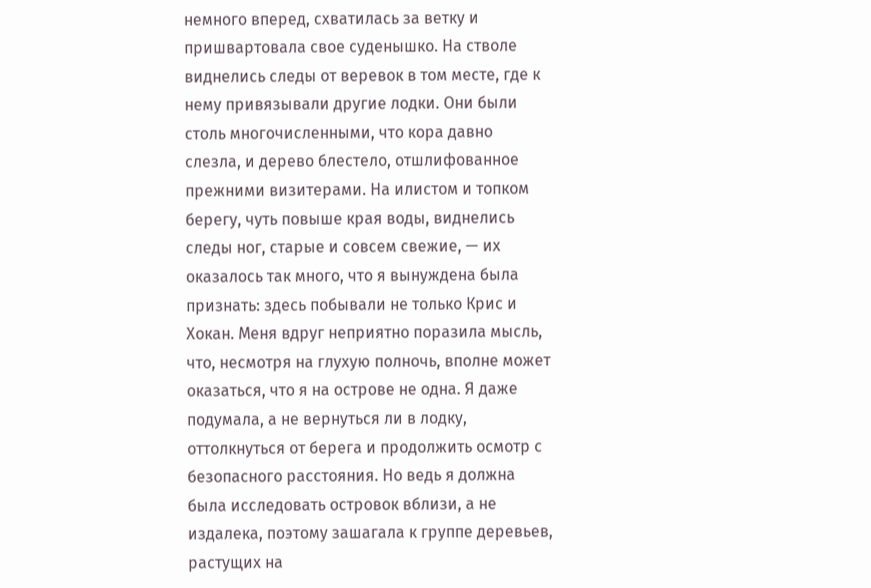немного вперед, схватилась за ветку и пришвартовала свое суденышко. На стволе виднелись следы от веревок в том месте, где к нему привязывали другие лодки. Они были столь многочисленными, что кора давно слезла, и дерево блестело, отшлифованное прежними визитерами. На илистом и топком берегу, чуть повыше края воды, виднелись следы ног, старые и совсем свежие, — их оказалось так много, что я вынуждена была признать: здесь побывали не только Крис и Хокан. Меня вдруг неприятно поразила мысль, что, несмотря на глухую полночь, вполне может оказаться, что я на острове не одна. Я даже подумала, а не вернуться ли в лодку, оттолкнуться от берега и продолжить осмотр с безопасного расстояния. Но ведь я должна была исследовать островок вблизи, а не издалека, поэтому зашагала к группе деревьев, растущих на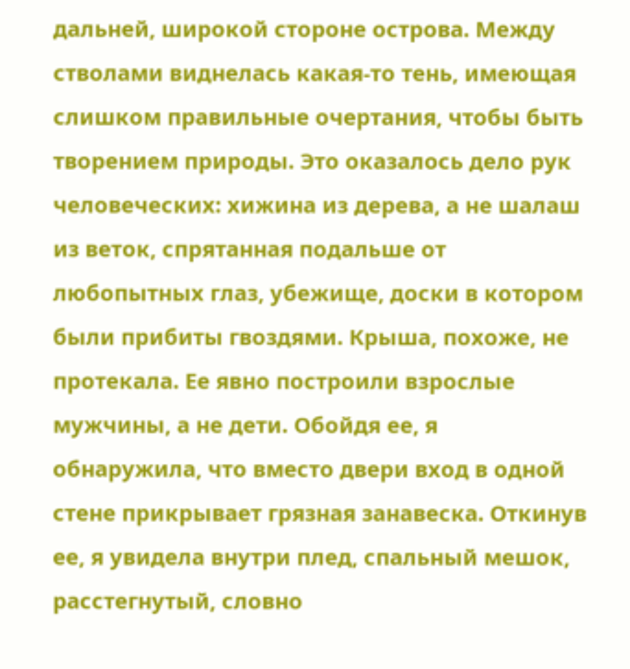дальней, широкой стороне острова. Между стволами виднелась какая-то тень, имеющая слишком правильные очертания, чтобы быть творением природы. Это оказалось дело рук человеческих: хижина из дерева, а не шалаш из веток, спрятанная подальше от любопытных глаз, убежище, доски в котором были прибиты гвоздями. Крыша, похоже, не протекала. Ее явно построили взрослые мужчины, а не дети. Обойдя ее, я обнаружила, что вместо двери вход в одной стене прикрывает грязная занавеска. Откинув ее, я увидела внутри плед, спальный мешок, расстегнутый, словно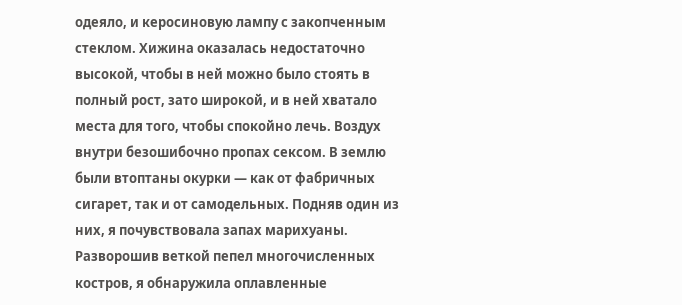одеяло, и керосиновую лампу с закопченным стеклом. Хижина оказалась недостаточно высокой, чтобы в ней можно было стоять в полный рост, зато широкой, и в ней хватало места для того, чтобы спокойно лечь. Воздух внутри безошибочно пропах сексом. В землю были втоптаны окурки — как от фабричных сигарет, так и от самодельных. Подняв один из них, я почувствовала запах марихуаны. Разворошив веткой пепел многочисленных костров, я обнаружила оплавленные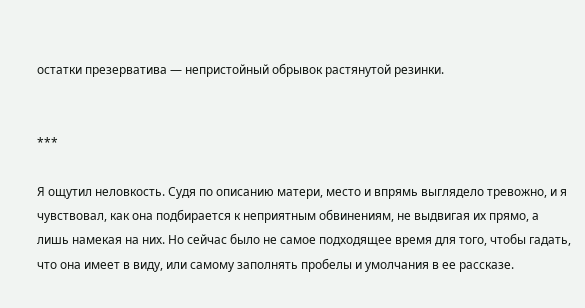остатки презерватива — непристойный обрывок растянутой резинки.


***

Я ощутил неловкость. Судя по описанию матери, место и впрямь выглядело тревожно, и я чувствовал, как она подбирается к неприятным обвинениям, не выдвигая их прямо, а лишь намекая на них. Но сейчас было не самое подходящее время для того, чтобы гадать, что она имеет в виду, или самому заполнять пробелы и умолчания в ее рассказе.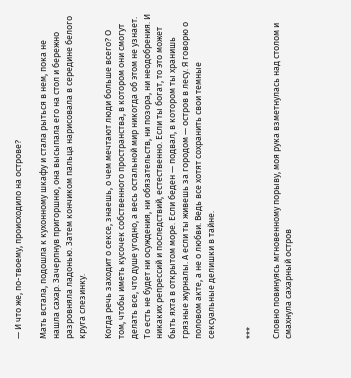— И что же, по-твоему, происходило на острове?

Мать встала, подошла к кухонному шкафу и стала рыться в нем, пока не нашла сахар. Зачерпнув пригоршню, она высыпала его на стол и бережно разровняла ладонью. Затем кончиком пальца нарисовала в середине белого круга слезинку.

Когда речь заходит о сексе, знаешь, о чем мечтают люди больше всего? О том, чтобы иметь кусочек собственного пространства, в котором они смогут делать все, что душе угодно, а весь остальной мир никогда об этом не узнает. То есть не будет ни осуждения, ни обязательств, ни позора, ни неодобрения. И никаких репрессий и последствий, естественно. Если ты богат, то это может быть яхта в открытом море. Если беден — подвал, в котором ты хранишь грязные журналы. А если ты живешь за городом — остров в лесу. Я говорю о половом акте, а не о любви. Ведь все хотят сохранить свои темные сексуальные делишки в тайне.


***

Словно повинуясь мгновенному порыву, моя рука взметнулась над столом и смахнула сахарный остров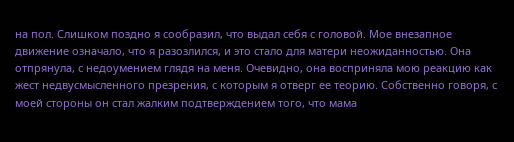на пол. Слишком поздно я сообразил, что выдал себя с головой. Мое внезапное движение означало, что я разозлился, и это стало для матери неожиданностью. Она отпрянула, с недоумением глядя на меня. Очевидно, она восприняла мою реакцию как жест недвусмысленного презрения, с которым я отверг ее теорию. Собственно говоря, с моей стороны он стал жалким подтверждением того, что мама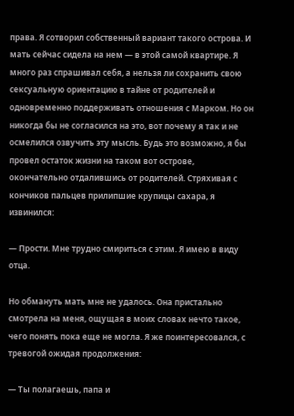права. Я сотворил собственный вариант такого острова. И мать сейчас сидела на нем — в этой самой квартире. Я много раз спрашивал себя, а нельзя ли сохранить свою сексуальную ориентацию в тайне от родителей и одновременно поддерживать отношения с Марком. Но он никогда бы не согласился на это, вот почему я так и не осмелился озвучить эту мысль. Будь это возможно, я бы провел остаток жизни на таком вот острове, окончательно отдалившись от родителей. Стряхивая с кончиков пальцев прилипшие крупицы сахара, я извинился:

— Прости. Мне трудно смириться с этим. Я имею в виду отца.

Но обмануть мать мне не удалось. Она пристально смотрела на меня, ощущая в моих словах нечто такое, чего понять пока еще не могла. Я же поинтересовался, с тревогой ожидая продолжения:

— Ты полагаешь, папа и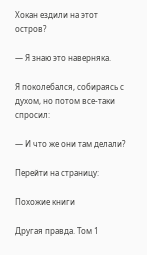Хокан ездили на этот остров?

— Я знаю это наверняка.

Я поколебался, собираясь с духом, но потом все-таки спросил:

— И что же они там делали?

Перейти на страницу:

Похожие книги

Другая правда. Том 1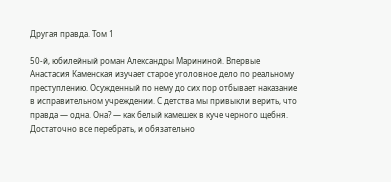Другая правда. Том 1

50-й, юбилейный роман Александры Марининой. Впервые Анастасия Каменская изучает старое уголовное дело по реальному преступлению. Осужденный по нему до сих пор отбывает наказание в исправительном учреждении. С детства мы привыкли верить, что правда — одна. Она? — как белый камешек в куче черного щебня. Достаточно все перебрать, и обязательно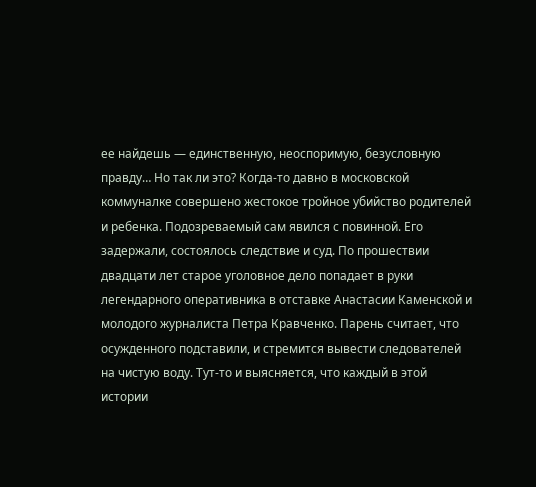ее найдешь — единственную, неоспоримую, безусловную правду… Но так ли это? Когда-то давно в московской коммуналке совершено жестокое тройное убийство родителей и ребенка. Подозреваемый сам явился с повинной. Его задержали, состоялось следствие и суд. По прошествии двадцати лет старое уголовное дело попадает в руки легендарного оперативника в отставке Анастасии Каменской и молодого журналиста Петра Кравченко. Парень считает, что осужденного подставили, и стремится вывести следователей на чистую воду. Тут-то и выясняется, что каждый в этой истории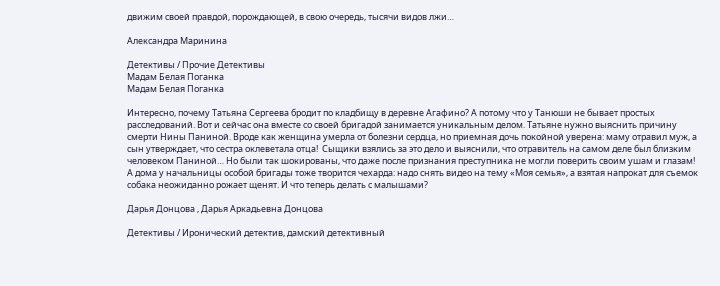движим своей правдой, порождающей, в свою очередь, тысячи видов лжи…

Александра Маринина

Детективы / Прочие Детективы
Мадам Белая Поганка
Мадам Белая Поганка

Интересно, почему Татьяна Сергеева бродит по кладбищу в деревне Агафино? А потому что у Танюши не бывает простых расследований. Вот и сейчас она вместе со своей бригадой занимается уникальным делом. Татьяне нужно выяснить причину смерти Нины Паниной. Вроде как женщина умерла от болезни сердца, но приемная дочь покойной уверена: маму отравил муж, а сын утверждает, что сестра оклеветала отца!  Сыщики взялись за это дело и выяснили, что отравитель на самом деле был близким человеком Паниной… Но были так шокированы, что даже после признания преступника не могли поверить своим ушам и глазам! А дома у начальницы особой бригады тоже творится чехарда: надо снять видео на тему «Моя семья», а взятая напрокат для съемок собака неожиданно рожает щенят. И что теперь делать с малышами?

Дарья Донцова , Дарья Аркадьевна Донцова

Детективы / Иронический детектив, дамский детективный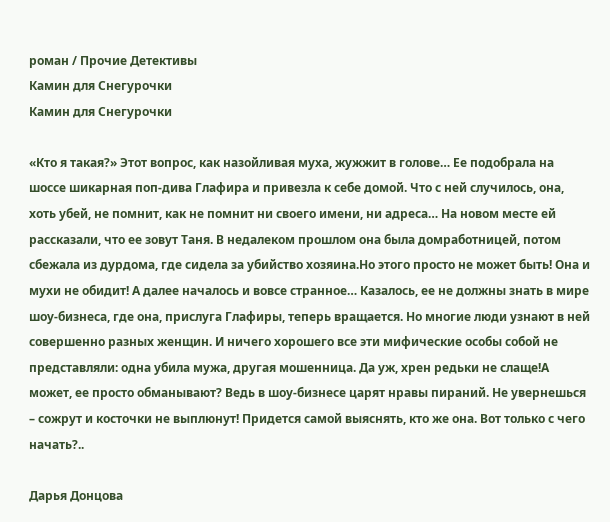роман / Прочие Детективы
Камин для Снегурочки
Камин для Снегурочки

«Кто я такая?» Этот вопрос, как назойливая муха, жужжит в голове… Ее подобрала на шоссе шикарная поп-дива Глафира и привезла к себе домой. Что с ней случилось, она, хоть убей, не помнит, как не помнит ни своего имени, ни адреса… На новом месте ей рассказали, что ее зовут Таня. В недалеком прошлом она была домработницей, потом сбежала из дурдома, где сидела за убийство хозяина.Но этого просто не может быть! Она и мухи не обидит! А далее началось и вовсе странное… Казалось, ее не должны знать в мире шоу-бизнеса, где она, прислуга Глафиры, теперь вращается. Но многие люди узнают в ней совершенно разных женщин. И ничего хорошего все эти мифические особы собой не представляли: одна убила мужа, другая мошенница. Да уж, хрен редьки не слаще!А может, ее просто обманывают? Ведь в шоу-бизнесе царят нравы пираний. Не увернешься – сожрут и косточки не выплюнут! Придется самой выяснять, кто же она. Вот только с чего начать?..

Дарья Донцова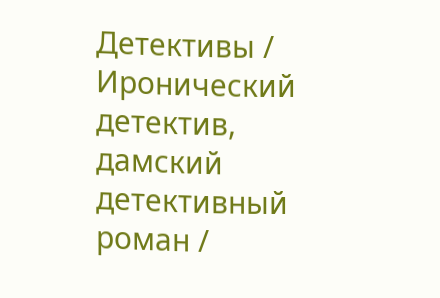Детективы / Иронический детектив, дамский детективный роман /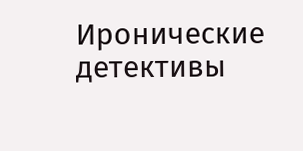Иронические детективы